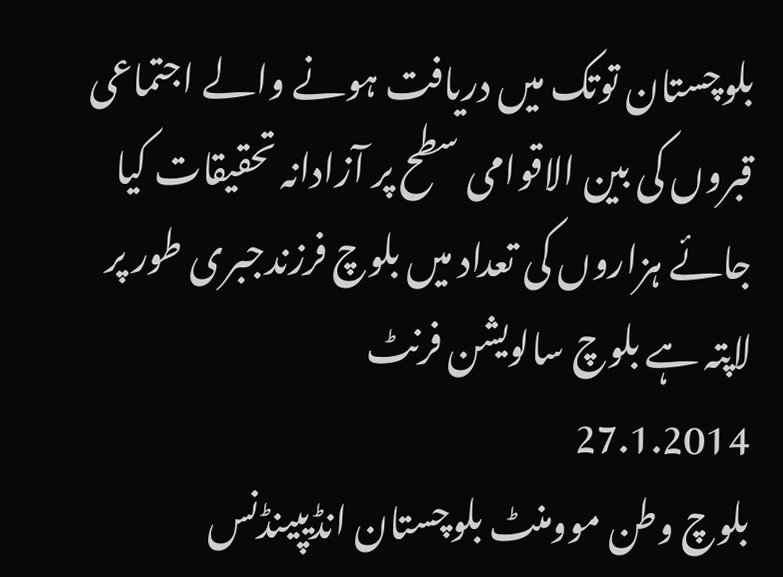بلوچستان توتک میں دریافت ہونے والے اجتماعی قبروں کی بین الاقوامی سطح پر آزادانہ تحقیقات کیا جائے ہزاروں کی تعداد میں بلوچ فرزندجبری طور پر لاپتہ ہے بلوچ سالویشن فرنٹ
27.1.2014
بلوچ وطن موومنٹ بلوچستان انڈیپینڈنس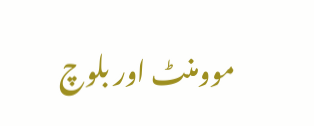موومنٹ اور بلوچ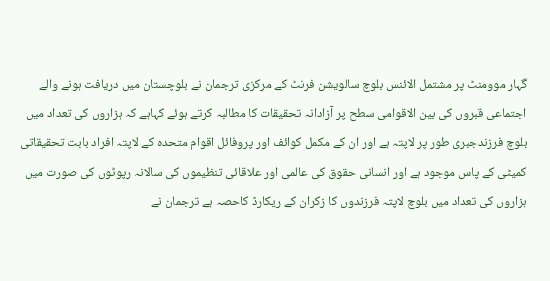گہار موومنٹ پر مشتمل الائنس بلوچ سالویشن فرنٹ کے مرکزی ترجمان نے بلوچستان میں دریافت ہونے والے اجتماعی قبروں کی بین الاقوامی سطح پر آزادانہ تحقیقات کا مطالبہ کرتے ہوئے کہاہے کہ ہزاروں کی تعداد میں بلوچ فرزندجبری طور پر لاپتہ ہے اور ان کے مکمل کوائف اور پروفائل اقوام متحدہ کے لاپتہ افراد بابت تحقیقاتی کمیٹی کے پاس موجود ہے اور انسانی حقوق کی عالمی اور علاقائی تنظیموں کی سالانہ رپوٹوں کی صورت میں ہزاروں کی تعداد میں بلوچ لاپتہ فرزندوں کا زکران کے ریکارڈ کاحصہ ہے ترجمان نے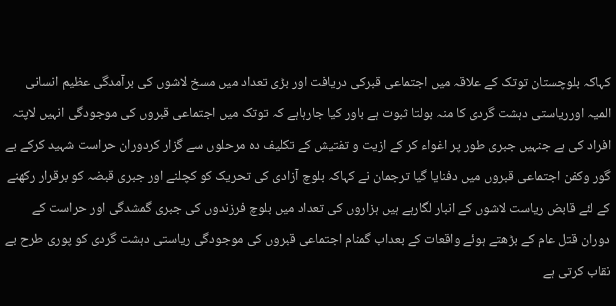کہاکہ بلوچستان توتک کے علاقہ میں اجتماعی قبرکی دریافت اور بڑی تعداد میں مسخ لاشوں کی برآمدگی عظیم انسانی المیہ اورریاستی دہشت گردی کا منہ بولتا ثبوت ہے باور کیا جارہاہے کہ توتک میں اجتماعی قبروں کی موجودگی انہیں لاپتہ افراد کی ہے جنہیں جبری طور پر اغواء کر کے ازیت و تفتیش کے تکلیف دہ مرحلوں سے گزار کردوران حراست شہید کرکے بے گور وکفن اجتماعی قبروں میں دفنایا گیا ترجمان نے کہاکہ بلوچ آزادی کی تحریک کو کچلنے اور جبری قبضہ کو برقرار رکھنے کے لئے قابض ریاست لاشوں کے انبار لگارہے ہیں ہزاروں کی تعداد میں بلوچ فرزندوں کی جبری گمشدگی اور حراست کے دوران قتل عام کے بڑھتے ہوئے واقعات کے بعداب گمنام اجتماعی قبروں کی موجودگی ریاستی دہشت گردی کو پوری طرح بے نقاب کرتی ہے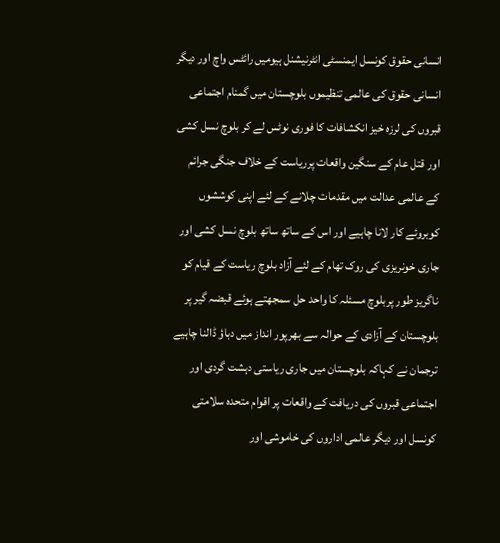انسانی حقوق کونسل ایمنسٹی انٹرنیشنل ہیومیں رائٹس واچ اور دیگر انسانی حقوق کی عالمی تنظیموں بلوچستان میں گمنام اجتماعی قبروں کی لرزہ خیز انکشافات کا فوری نوٹس لے کر بلوچ نسل کشی اور قتل عام کے سنگین واقعات پرریاست کے خلاف جنگی جرائم کے عالمی عدالت میں مقدمات چلانے کے لئے اپنی کوششوں کوبروئے کار لانا چاہیے اور اس کے ساتھ ساتھ بلوچ نسل کشی اور جاری خونریزی کی روک تھام کے لئے آزاد بلوچ ریاست کے قیام کو ناگریز طور پربلوچ مسئلہ کا واحد حل سمجھتے ہوئے قبضہ گیر پر بلوچستان کے آزادی کے حوالہ سے بھرپور انداز میں دباؤ ڈالنا چاہیے ترجمان نے کہاکہ بلوچستان میں جاری ریاستی دہشت گردی اور اجتماعی قبروں کی دریافت کے واقعات پر اقوام متحدہ سلامتی کونسل اور دیگر عالمی اداروں کی خاموشی اور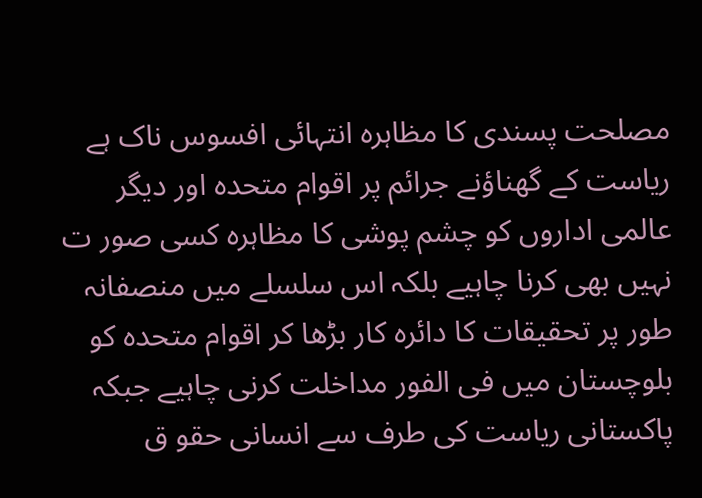مصلحت پسندی کا مظاہرہ انتہائی افسوس ناک ہے ریاست کے گھناؤنے جرائم پر اقوام متحدہ اور دیگر عالمی اداروں کو چشم پوشی کا مظاہرہ کسی صور ت نہیں بھی کرنا چاہیے بلکہ اس سلسلے میں منصفانہ طور پر تحقیقات کا دائرہ کار بڑھا کر اقوام متحدہ کو بلوچستان میں فی الفور مداخلت کرنی چاہیے جبکہ پاکستانی ریاست کی طرف سے انسانی حقو ق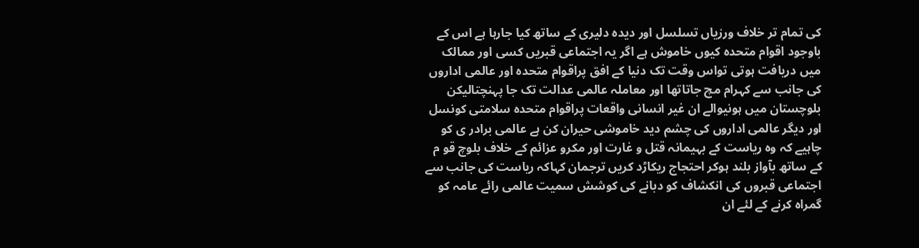کی تمام تر خلاف ورزیاں تسلسل اور دیدہ دلیری کے ساتھ کیا جارہا ہے اس کے باوجود اقوام متحدہ کیوں خاموش ہے اگر یہ اجتماعی قبریں کسی اور ممالک میں دریافت ہوتی تواس وقت تک دنیا کے افق پراقوام متحدہ اور عالمی اداروں کی جانب سے کہرام مچ جاتاتھا اور معاملہ عالمی عدالت تک جا پہنچتالیکن بلوچستان میں ہونیوالے ان غیر انسانی واقعات پراقوام متحدہ سلامتی کونسل اور دیگر عالمی اداروں کی چشم دید خاموشی حیران کن ہے عالمی برادر ی کو چاہیے کہ وہ ریاست کے بہیمانہ قتل و غارت اور مکرو عزائم کے خلاف بلوچ قو م کے ساتھ بآواز بلند ہوکر احتجاج ریکاڑد کریں ترجمان کہاکہ ریاست کی جانب سے اجتماعی قبروں کی انکشاف کو دبانے کی کوشش سمیت عالمی رائے عامہ کو گمراہ کرنے کے لئے ان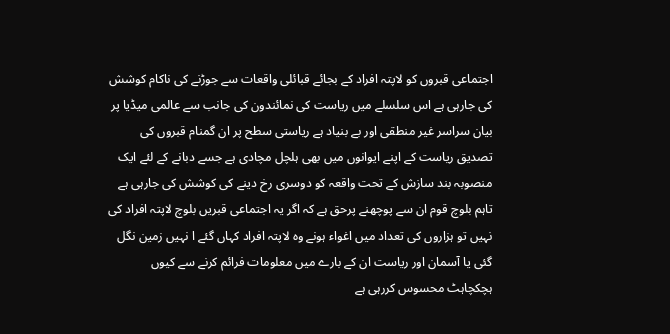اجتماعی قبروں کو لاپتہ افراد کے بجائے قبائلی واقعات سے جوڑنے کی ناکام کوشش کی جارہی ہے اس سلسلے میں ریاست کی نمائندون کی جانب سے عالمی میڈیا پر بیان سراسر غیر منطقی اور بے بنیاد ہے ریاستی سطح پر ان گمنام قبروں کی تصدیق ریاست کے اپنے ایوانوں میں بھی ہلچل مچادی ہے جسے دبانے کے لئے ایک منصوبہ بند سازش کے تحت واقعہ کو دوسری رخ دینے کی کوشش کی جارہی ہے تاہم بلوچ قوم ان سے پوچھنے پرحق ہے کہ اگر یہ اجتماعی قبریں بلوچ لاپتہ افراد کی نہیں تو ہزاروں کی تعداد میں اغواء ہونے وہ لاپتہ افراد کہاں گئے ا نہیں زمین نگل گئی یا آسمان اور ریاست ان کے بارے میں معلومات فرائم کرنے سے کیوں ہچکچاہٹ محسوس کررہی ہے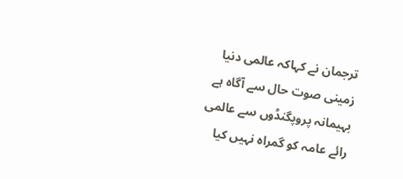ترجمان نے کہاکہ عالمی دنیا زمینی صوت حال سے آگاہ ہے بہیمانہ پروپگنڈوں سے عالمی رائے عامہ کو گمراہ نہیں کیا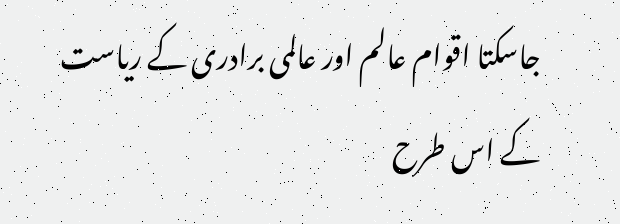جاسکتا اقوام عالم اور عالمی برادری کے ریاست کے اس طرح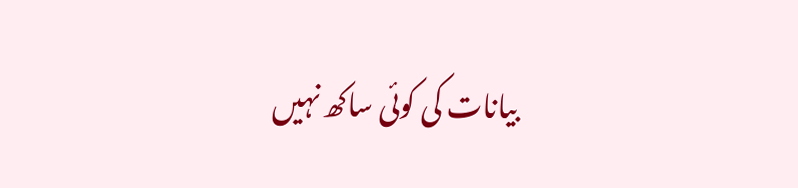بیانات کی کوئی ساکھ نہیں